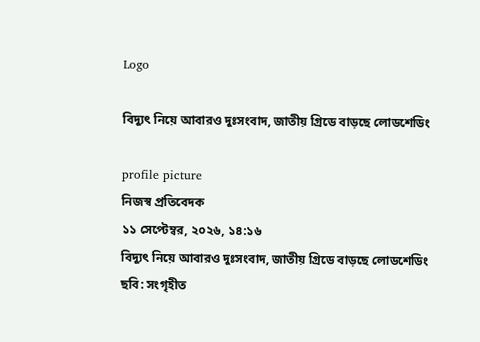Logo

বিদ্যুৎ নিয়ে আবারও দুঃসংবাদ, জাতীয় গ্রিডে বাড়ছে লোডশেডিং

profile picture
নিজস্ব প্রতিবেদক
১১ সেপ্টেম্বর, ২০২৬, ১৪:১৬
বিদ্যুৎ নিয়ে আবারও দুঃসংবাদ, জাতীয় গ্রিডে বাড়ছে লোডশেডিং
ছবি: সংগৃহীত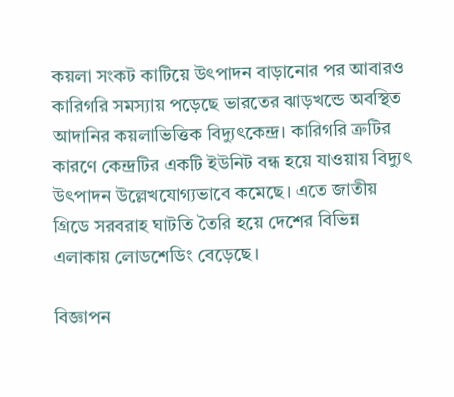কয়লা সংকট কাটিয়ে উৎপাদন বাড়ানোর পর আবারও কারিগরি সমস্যায় পড়েছে ভারতের ঝাড়খন্ডে অবস্থিত আদানির কয়লাভিত্তিক বিদ্যুৎকেন্দ্র। কারিগরি ত্রুটির কারণে কেন্দ্রটির একটি ইউনিট বন্ধ হয়ে যাওয়ায় বিদ্যুৎ উৎপাদন উল্লেখযোগ্যভাবে কমেছে। এতে জাতীয় গ্রিডে সরবরাহ ঘাটতি তৈরি হয়ে দেশের বিভিন্ন এলাকায় লোডশেডিং বেড়েছে।

বিজ্ঞাপন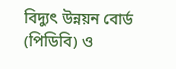বিদ্যুৎ উন্নয়ন বোর্ড (পিডিবি) ও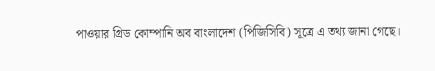পাওয়ার গ্রিড কোম্পানি অব বাংলাদেশ (পিজিসিবি) সূত্রে এ তথ্য জানা গেছে।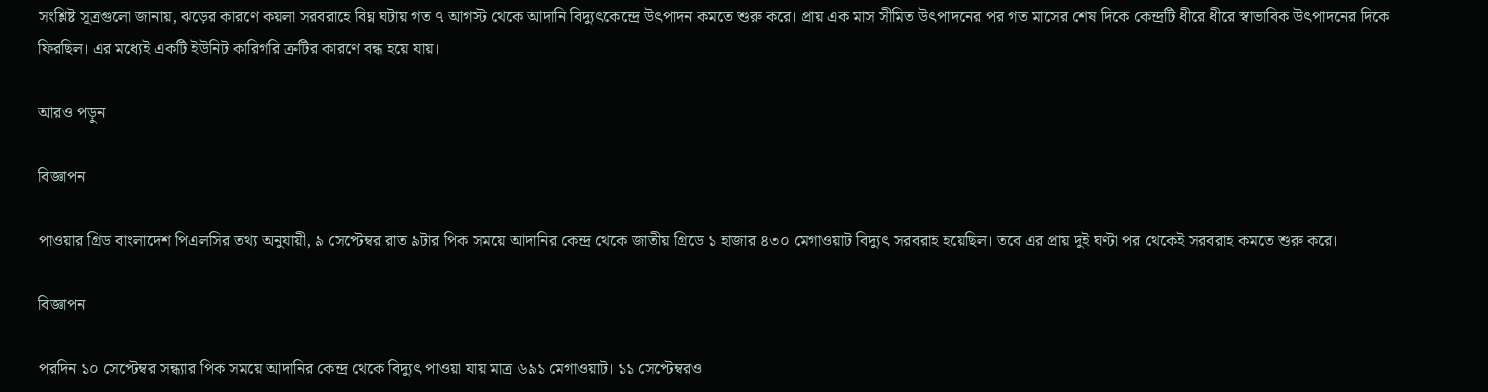সংশ্লিষ্ট সূত্রগুলো জানায়, ঝড়ের কারণে কয়লা সরবরাহে বিঘ্ন ঘটায় গত ৭ আগস্ট থেকে আদানি বিদ্যুৎকেন্দ্রে উৎপাদন কমতে শুরু করে। প্রায় এক মাস সীমিত উৎপাদনের পর গত মাসের শেষ দিকে কেন্দ্রটি ধীরে ধীরে স্বাভাবিক উৎপাদনের দিকে ফিরছিল। এর মধ্যেই একটি ইউনিট কারিগরি ত্রুটির কারণে বন্ধ হয়ে যায়।

আরও পড়ুন

বিজ্ঞাপন

পাওয়ার গ্রিড বাংলাদেশ পিএলসির তথ্য অনুযায়ী, ৯ সেপ্টেম্বর রাত ৯টার পিক সময়ে আদানির কেন্দ্র থেকে জাতীয় গ্রিডে ১ হাজার ৪৩০ মেগাওয়াট বিদ্যুৎ সরবরাহ হয়েছিল। তবে এর প্রায় দুই ঘণ্টা পর থেকেই সরবরাহ কমতে শুরু করে।

বিজ্ঞাপন

পরদিন ১০ সেপ্টেম্বর সন্ধ্যার পিক সময়ে আদানির কেন্দ্র থেকে বিদ্যুৎ পাওয়া যায় মাত্র ৬৯১ মেগাওয়াট। ১১ সেপ্টেম্বরও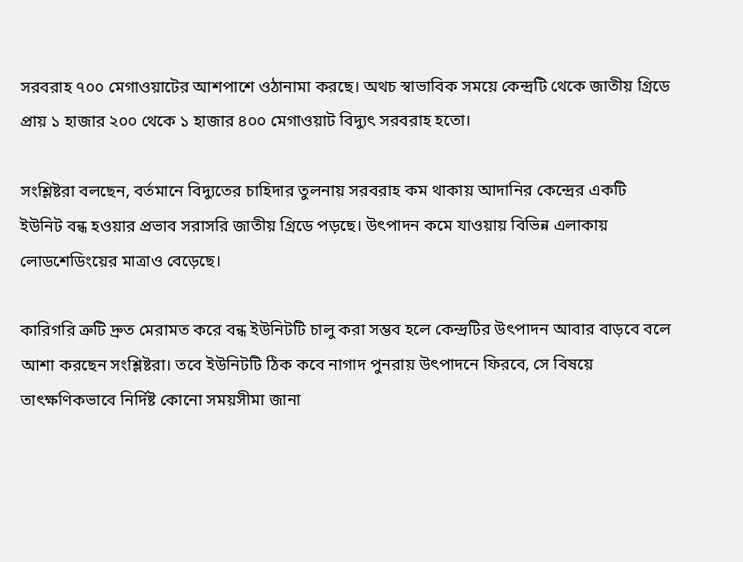সরবরাহ ৭০০ মেগাওয়াটের আশপাশে ওঠানামা করছে। অথচ স্বাভাবিক সময়ে কেন্দ্রটি থেকে জাতীয় গ্রিডে প্রায় ১ হাজার ২০০ থেকে ১ হাজার ৪০০ মেগাওয়াট বিদ্যুৎ সরবরাহ হতো।

সংশ্লিষ্টরা বলছেন, বর্তমানে বিদ্যুতের চাহিদার তুলনায় সরবরাহ কম থাকায় আদানির কেন্দ্রের একটি ইউনিট বন্ধ হওয়ার প্রভাব সরাসরি জাতীয় গ্রিডে পড়ছে। উৎপাদন কমে যাওয়ায় বিভিন্ন এলাকায় লোডশেডিংয়ের মাত্রাও বেড়েছে।

কারিগরি ত্রুটি দ্রুত মেরামত করে বন্ধ ইউনিটটি চালু করা সম্ভব হলে কেন্দ্রটির উৎপাদন আবার বাড়বে বলে আশা করছেন সংশ্লিষ্টরা। তবে ইউনিটটি ঠিক কবে নাগাদ পুনরায় উৎপাদনে ফিরবে, সে বিষয়ে তাৎক্ষণিকভাবে নির্দিষ্ট কোনো সময়সীমা জানা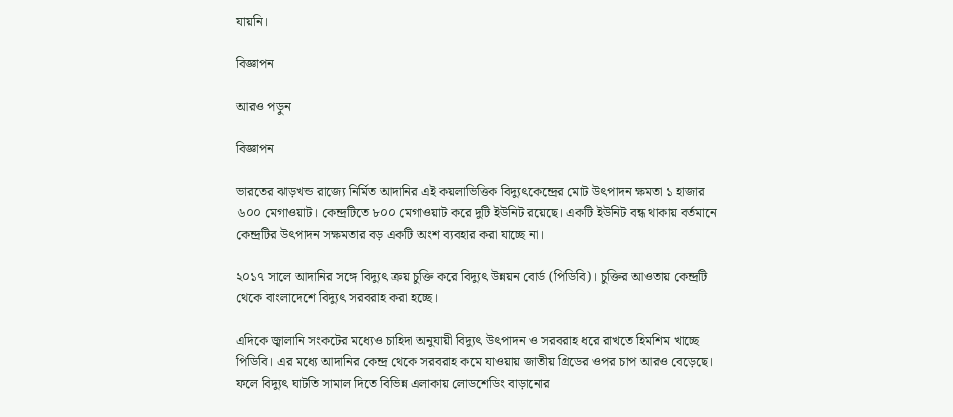যায়নি।

বিজ্ঞাপন

আরও পড়ুন

বিজ্ঞাপন

ভারতের ঝাড়খন্ড রাজ্যে নির্মিত আদানির এই কয়লাভিত্তিক বিদ্যুৎকেন্দ্রের মোট উৎপাদন ক্ষমতা ১ হাজার ৬০০ মেগাওয়াট। কেন্দ্রটিতে ৮০০ মেগাওয়াট করে দুটি ইউনিট রয়েছে। একটি ইউনিট বন্ধ থাকায় বর্তমানে কেন্দ্রটির উৎপাদন সক্ষমতার বড় একটি অংশ ব্যবহার করা যাচ্ছে না।

২০১৭ সালে আদানির সঙ্গে বিদ্যুৎ ক্রয় চুক্তি করে বিদ্যুৎ উন্নয়ন বোর্ড (পিডিবি)। চুক্তির আওতায় কেন্দ্রটি থেকে বাংলাদেশে বিদ্যুৎ সরবরাহ করা হচ্ছে।

এদিকে জ্বালানি সংকটের মধ্যেও চাহিদা অনুযায়ী বিদ্যুৎ উৎপাদন ও সরবরাহ ধরে রাখতে হিমশিম খাচ্ছে পিডিবি। এর মধ্যে আদানির কেন্দ্র থেকে সরবরাহ কমে যাওয়ায় জাতীয় গ্রিডের ওপর চাপ আরও বেড়েছে। ফলে বিদ্যুৎ ঘাটতি সামাল দিতে বিভিন্ন এলাকায় লোডশেডিং বাড়ানোর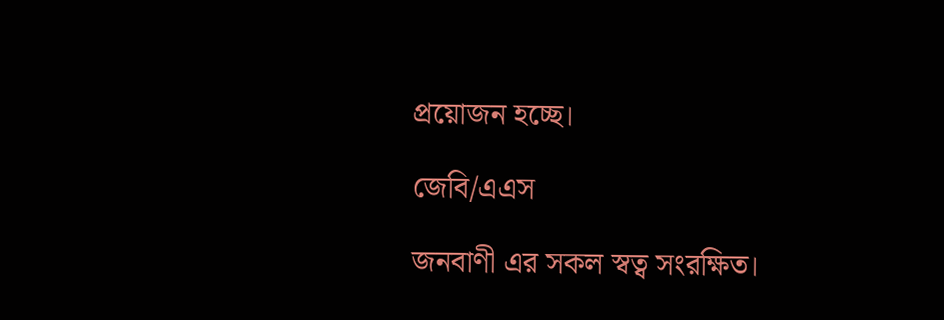প্রয়োজন হচ্ছে।

জেবি/এএস

জনবাণী এর সকল স্বত্ব সংরক্ষিত।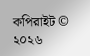কপিরাইট © ২০২৬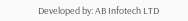Developed by: AB Infotech LTD